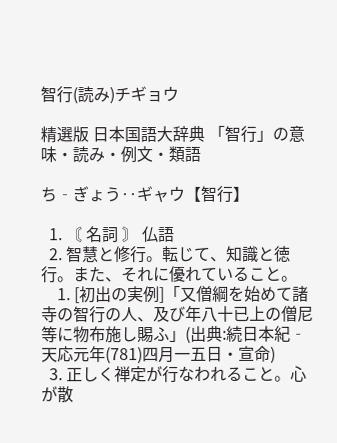智行(読み)チギョウ

精選版 日本国語大辞典 「智行」の意味・読み・例文・類語

ち‐ぎょう‥ギャウ【智行】

  1. 〘 名詞 〙 仏語
  2. 智慧と修行。転じて、知識と徳行。また、それに優れていること。
    1. [初出の実例]「又僧綱を始めて諸寺の智行の人、及び年八十已上の僧尼等に物布施し賜ふ」(出典:続日本紀‐天応元年(781)四月一五日・宣命)
  3. 正しく禅定が行なわれること。心が散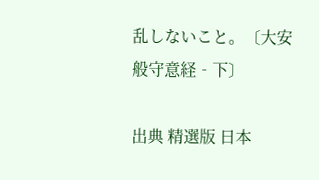乱しないこと。〔大安般守意経‐下〕

出典 精選版 日本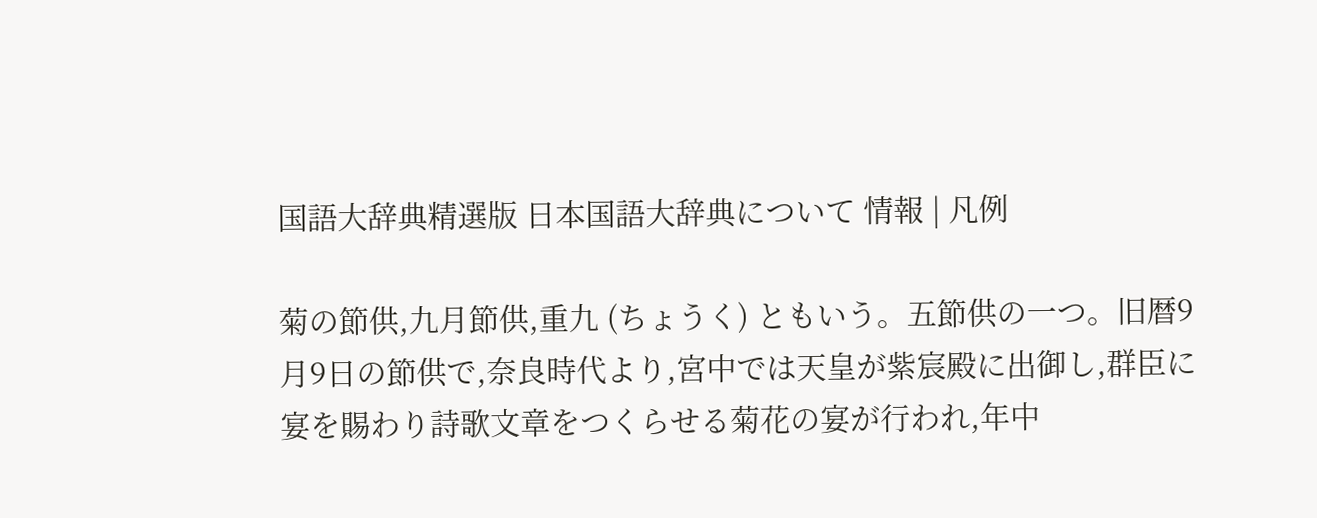国語大辞典精選版 日本国語大辞典について 情報 | 凡例

菊の節供,九月節供,重九 (ちょうく) ともいう。五節供の一つ。旧暦9月9日の節供で,奈良時代より,宮中では天皇が紫宸殿に出御し,群臣に宴を賜わり詩歌文章をつくらせる菊花の宴が行われ,年中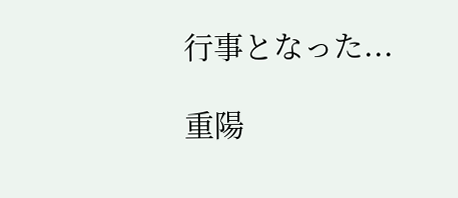行事となった...

重陽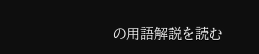の用語解説を読む